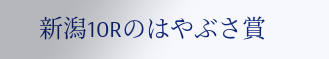新潟10Rのはやぶさ賞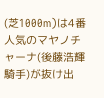(芝1000m)は4番人気のマヤノチャーナ(後藤浩輝騎手)が抜け出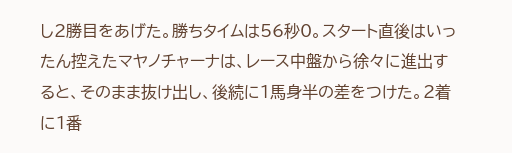し2勝目をあげた。勝ちタイムは56秒0。スタート直後はいったん控えたマヤノチャーナは、レース中盤から徐々に進出すると、そのまま抜け出し、後続に1馬身半の差をつけた。2着に1番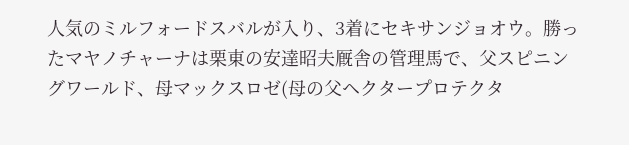人気のミルフォードスバルが入り、3着にセキサンジョオウ。勝ったマヤノチャーナは栗東の安達昭夫厩舎の管理馬で、父スピニングワールド、母マックスロゼ(母の父ヘクタープロテクタ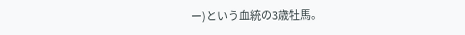ー)という血統の3歳牡馬。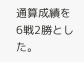通算成績を6戦2勝とした。